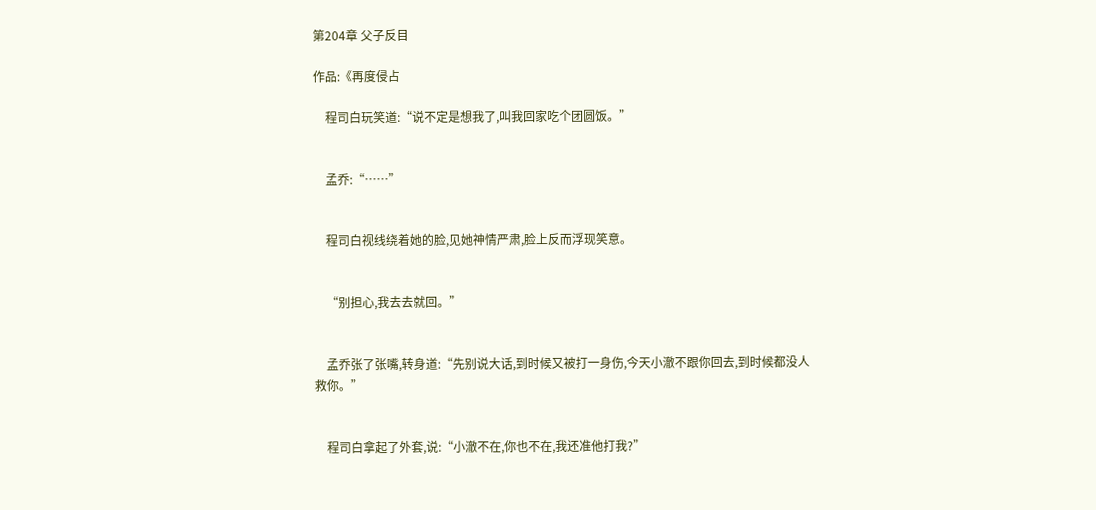第204章 父子反目

作品:《再度侵占

    程司白玩笑道:“说不定是想我了,叫我回家吃个团圆饭。”


    孟乔:“……”


    程司白视线绕着她的脸,见她神情严肃,脸上反而浮现笑意。


    “别担心,我去去就回。”


    孟乔张了张嘴,转身道:“先别说大话,到时候又被打一身伤,今天小澈不跟你回去,到时候都没人救你。”


    程司白拿起了外套,说:“小澈不在,你也不在,我还准他打我?”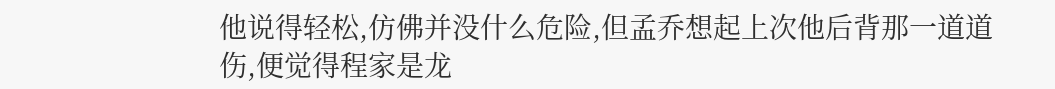他说得轻松,仿佛并没什么危险,但孟乔想起上次他后背那一道道伤,便觉得程家是龙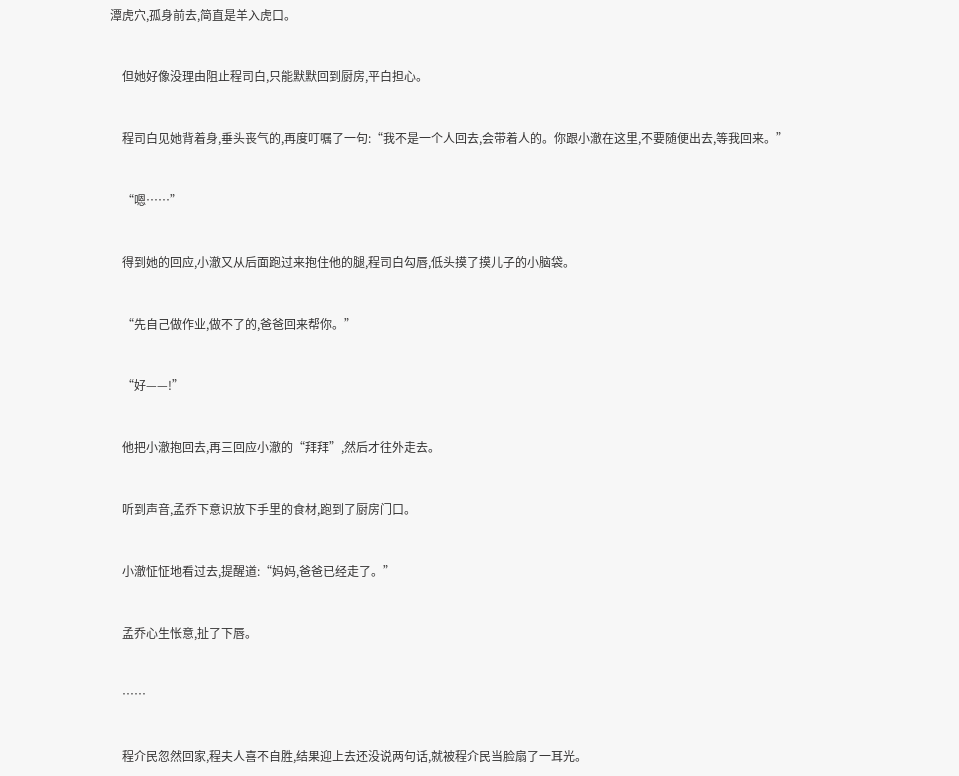潭虎穴,孤身前去,简直是羊入虎口。


    但她好像没理由阻止程司白,只能默默回到厨房,平白担心。


    程司白见她背着身,垂头丧气的,再度叮嘱了一句:“我不是一个人回去,会带着人的。你跟小澈在这里,不要随便出去,等我回来。”


    “嗯……”


    得到她的回应,小澈又从后面跑过来抱住他的腿,程司白勾唇,低头摸了摸儿子的小脑袋。


    “先自己做作业,做不了的,爸爸回来帮你。”


    “好——!”


    他把小澈抱回去,再三回应小澈的“拜拜”,然后才往外走去。


    听到声音,孟乔下意识放下手里的食材,跑到了厨房门口。


    小澈怔怔地看过去,提醒道:“妈妈,爸爸已经走了。”


    孟乔心生怅意,扯了下唇。


    ……


    程介民忽然回家,程夫人喜不自胜,结果迎上去还没说两句话,就被程介民当脸扇了一耳光。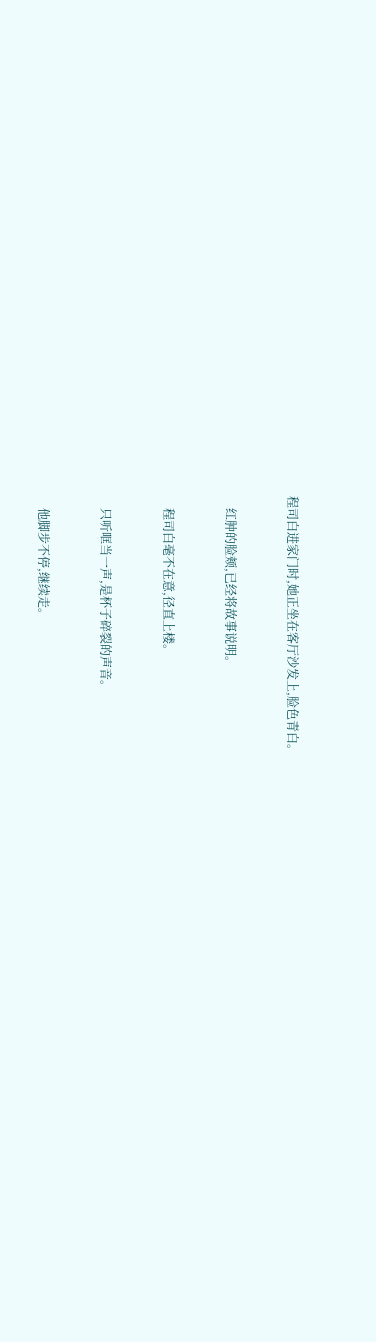程司白进家门时,她正坐在客厅沙发上,脸色青白。


    红肿的脸颊,已经将故事说明。


    程司白毫不在意,径直上楼。


    只听哐当一声,是杯子碎裂的声音。


    他脚步不停,继续走。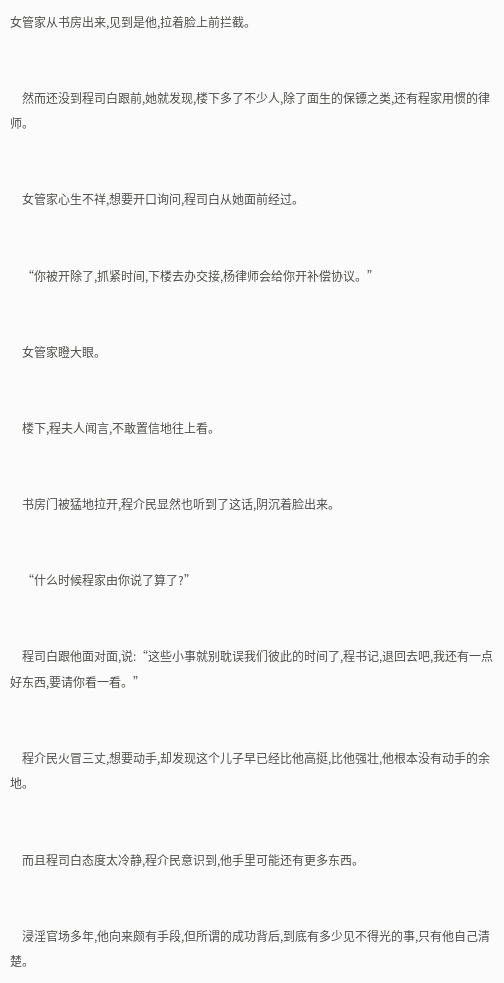女管家从书房出来,见到是他,拉着脸上前拦截。


    然而还没到程司白跟前,她就发现,楼下多了不少人,除了面生的保镖之类,还有程家用惯的律师。


    女管家心生不祥,想要开口询问,程司白从她面前经过。


    “你被开除了,抓紧时间,下楼去办交接,杨律师会给你开补偿协议。”


    女管家瞪大眼。


    楼下,程夫人闻言,不敢置信地往上看。


    书房门被猛地拉开,程介民显然也听到了这话,阴沉着脸出来。


    “什么时候程家由你说了算了?”


    程司白跟他面对面,说:“这些小事就别耽误我们彼此的时间了,程书记,退回去吧,我还有一点好东西,要请你看一看。”


    程介民火冒三丈,想要动手,却发现这个儿子早已经比他高挺,比他强壮,他根本没有动手的余地。


    而且程司白态度太冷静,程介民意识到,他手里可能还有更多东西。


    浸淫官场多年,他向来颇有手段,但所谓的成功背后,到底有多少见不得光的事,只有他自己清楚。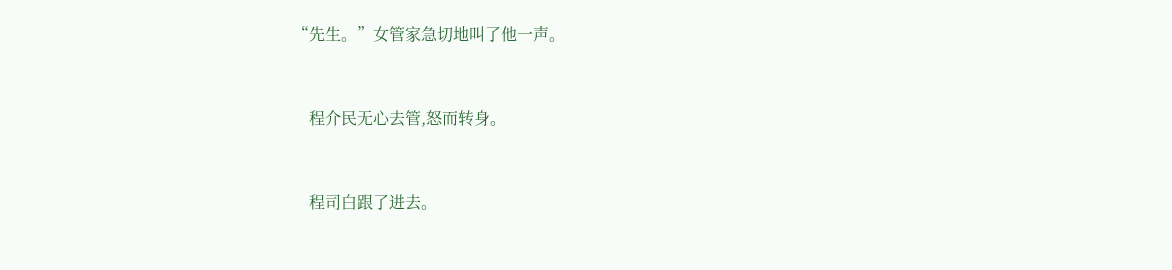“先生。”女管家急切地叫了他一声。


    程介民无心去管,怒而转身。


    程司白跟了进去。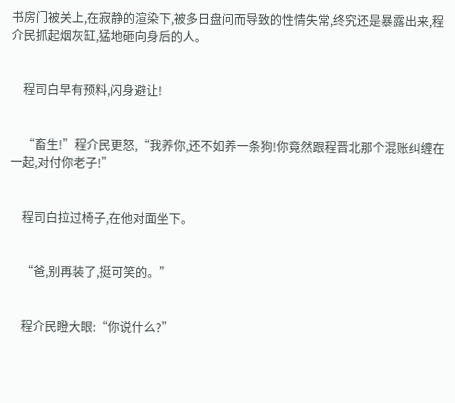书房门被关上,在寂静的渲染下,被多日盘问而导致的性情失常,终究还是暴露出来,程介民抓起烟灰缸,猛地砸向身后的人。


    程司白早有预料,闪身避让!


    “畜生!”程介民更怒,“我养你,还不如养一条狗!你竟然跟程晋北那个混账纠缠在一起,对付你老子!”


    程司白拉过椅子,在他对面坐下。


    “爸,别再装了,挺可笑的。”


    程介民瞪大眼:“你说什么?”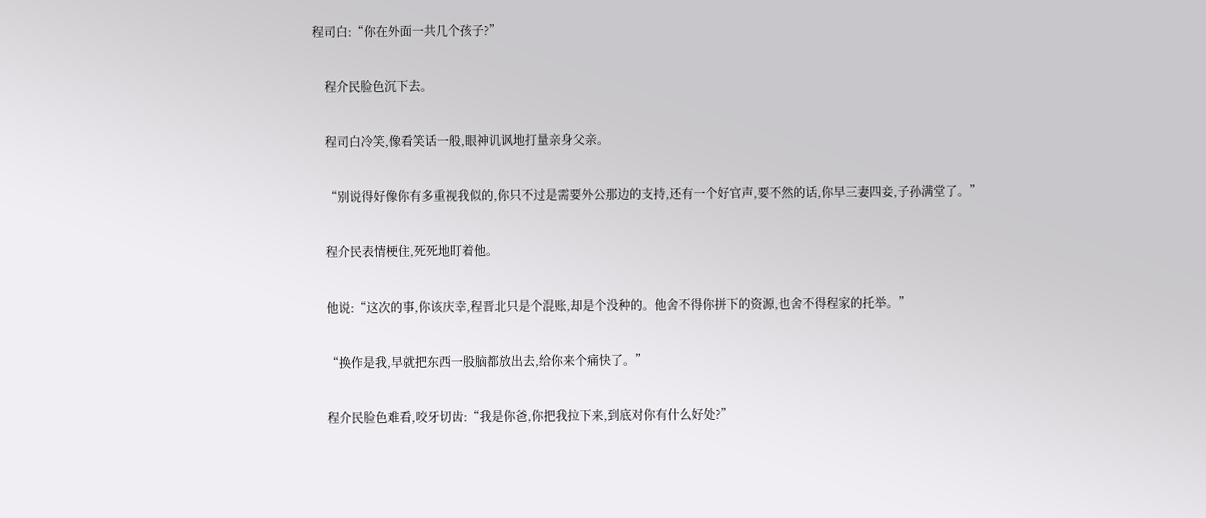程司白:“你在外面一共几个孩子?”


    程介民脸色沉下去。


    程司白冷笑,像看笑话一般,眼神讥讽地打量亲身父亲。


    “别说得好像你有多重视我似的,你只不过是需要外公那边的支持,还有一个好官声,要不然的话,你早三妻四妾,子孙满堂了。”


    程介民表情梗住,死死地盯着他。


    他说:“这次的事,你该庆幸,程晋北只是个混账,却是个没种的。他舍不得你拼下的资源,也舍不得程家的托举。”


    “换作是我,早就把东西一股脑都放出去,给你来个痛快了。”


    程介民脸色难看,咬牙切齿:“我是你爸,你把我拉下来,到底对你有什么好处?”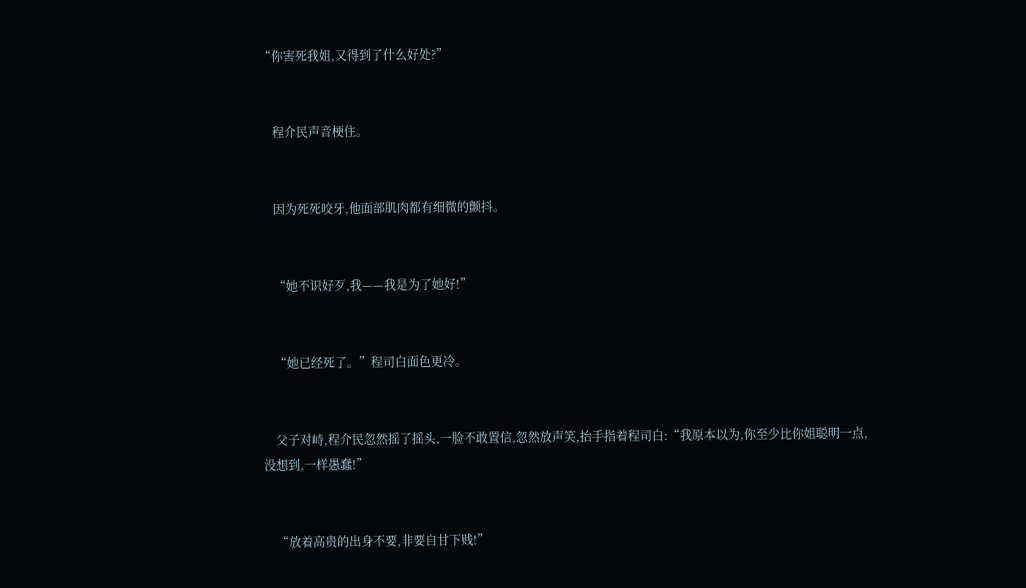“你害死我姐,又得到了什么好处?”


    程介民声音梗住。


    因为死死咬牙,他面部肌肉都有细微的颤抖。


    “她不识好歹,我——我是为了她好!”


    “她已经死了。”程司白面色更冷。


    父子对峙,程介民忽然摇了摇头,一脸不敢置信,忽然放声笑,抬手指着程司白:“我原本以为,你至少比你姐聪明一点,没想到,一样愚蠢!”


    “放着高贵的出身不要,非要自甘下贱!”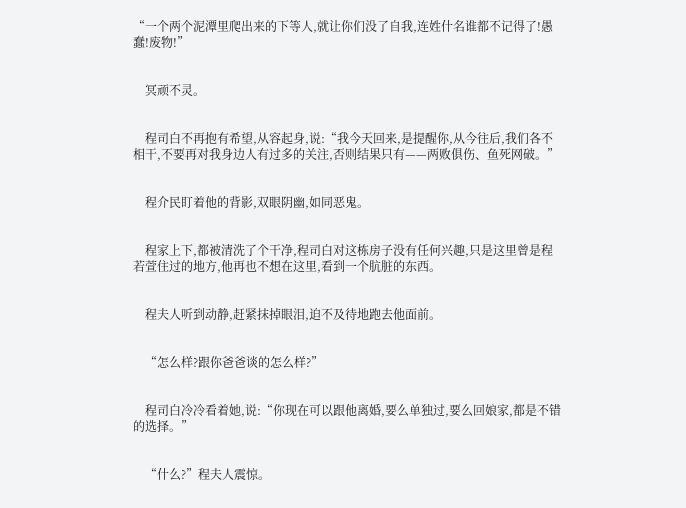“一个两个泥潭里爬出来的下等人,就让你们没了自我,连姓什名谁都不记得了!愚蠢!废物!”


    冥顽不灵。


    程司白不再抱有希望,从容起身,说:“我今天回来,是提醒你,从今往后,我们各不相干,不要再对我身边人有过多的关注,否则结果只有——两败俱伤、鱼死网破。”


    程介民盯着他的背影,双眼阴幽,如同恶鬼。


    程家上下,都被清洗了个干净,程司白对这栋房子没有任何兴趣,只是这里曾是程若萱住过的地方,他再也不想在这里,看到一个肮脏的东西。


    程夫人听到动静,赶紧抹掉眼泪,迫不及待地跑去他面前。


    “怎么样?跟你爸爸谈的怎么样?”


    程司白冷冷看着她,说:“你现在可以跟他离婚,要么单独过,要么回娘家,都是不错的选择。”


    “什么?”程夫人震惊。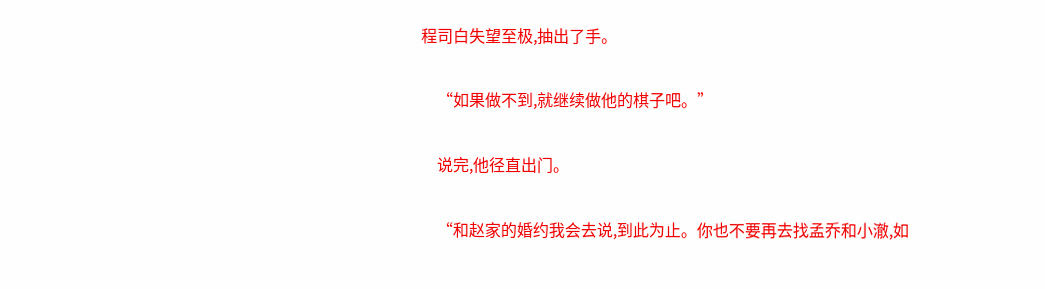程司白失望至极,抽出了手。


    “如果做不到,就继续做他的棋子吧。”


    说完,他径直出门。


    “和赵家的婚约我会去说,到此为止。你也不要再去找孟乔和小澈,如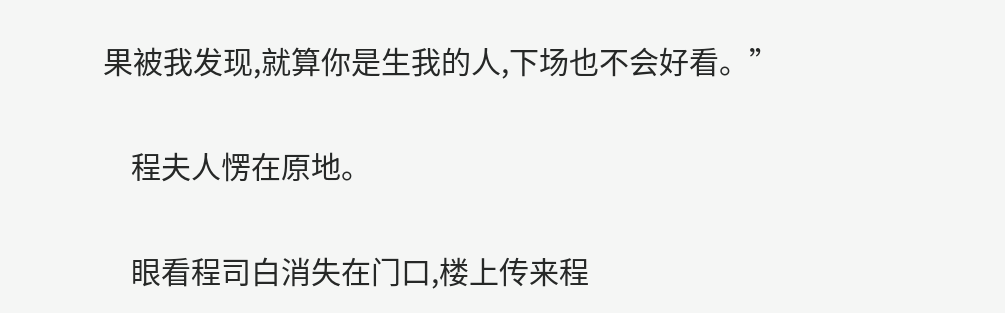果被我发现,就算你是生我的人,下场也不会好看。”


    程夫人愣在原地。


    眼看程司白消失在门口,楼上传来程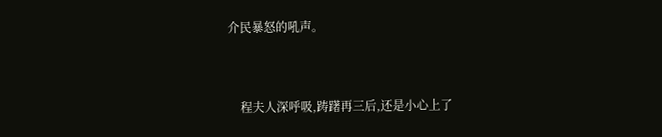介民暴怒的吼声。


    程夫人深呼吸,踌躇再三后,还是小心上了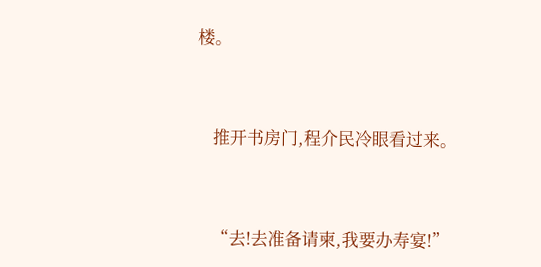楼。


    推开书房门,程介民冷眼看过来。


    “去!去准备请柬,我要办寿宴!”